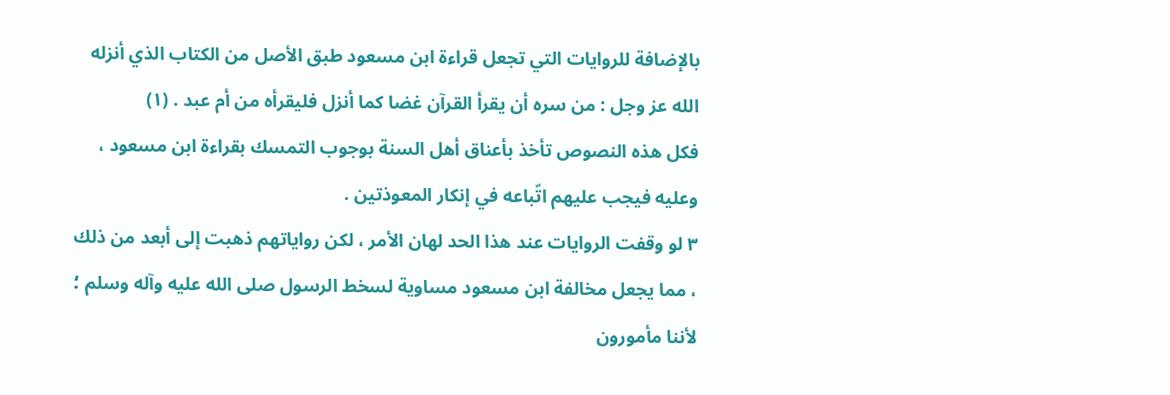بالإضافة للروايات التي تجعل قراءة ابن مسعود طبق الأصل من الكتاب الذي أنزله الله عز وجل : من سره أن يقرأ القرآن غضا كما أنزل فليقرأه من أم عبد . (١)
فكل هذه النصوص تأخذ بأعناق أهل السنة بوجوب التمسك بقراءة ابن مسعود ، وعليه فيجب عليهم اتّباعه في إنكار المعوذتين .
٣ لو وقفت الروايات عند هذا الحد لهان الأمر ، لكن رواياتهم ذهبت إلی أبعد من ذلك ، مما يجعل مخالفة ابن مسعود مساوية لسخط الرسول صلی الله عليه وآله وسلم ؛ لأننا مأمورون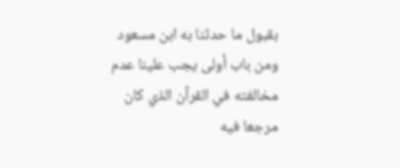بقبول ما حدثنا به ابن مسعود ومن باب أولی يجب علينا عدم مخالفته في القرآن الذي كان مرجعا فيه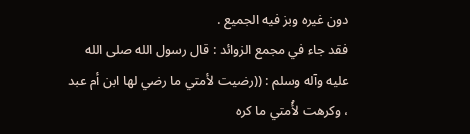دون غيره وبز فيه الجميع .
فقد جاء في مجمع الزوائد : قال رسول الله صلی الله عليه وآله وسلم : ((رضيت لأمتي ما رضي لها ابن أم عبد ، وكرهت لأُمتي ما كره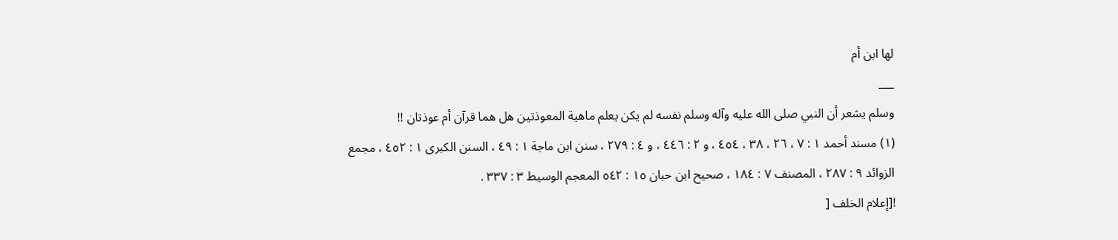لها ابن أم
___
وسلم يشعر أن النبي صلی الله عليه وآله وسلم نفسه لم يكن يعلم ماهية المعوذتين هل هما قرآن أم عوذتان !!
(١) مسند أحمد ١ : ٧ ، ٢٦ ، ٣٨ ، ٤٥٤ ، و ٢ : ٤٤٦ ، و ٤ : ٢٧٩ ، سنن ابن ماجة ١ : ٤٩ ، السنن الكبری ١ : ٤٥٢ ، مجمع الزوائد ٩ : ٢٨٧ ، المصنف ٧ : ١٨٤ ، صحيح ابن حبان ١٥ : ٥٤٢ المعجم الوسيط ٣ : ٣٣٧ .
![إعلام الخلف [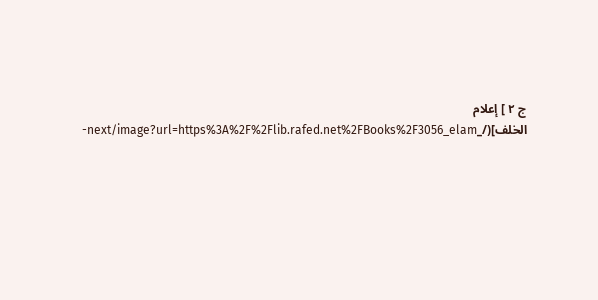ج ٢ ] إعلام الخلف](/_next/image?url=https%3A%2F%2Flib.rafed.net%2FBooks%2F3056_elam-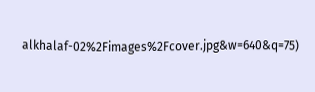alkhalaf-02%2Fimages%2Fcover.jpg&w=640&q=75)